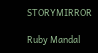STORYMIRROR

Ruby Mandal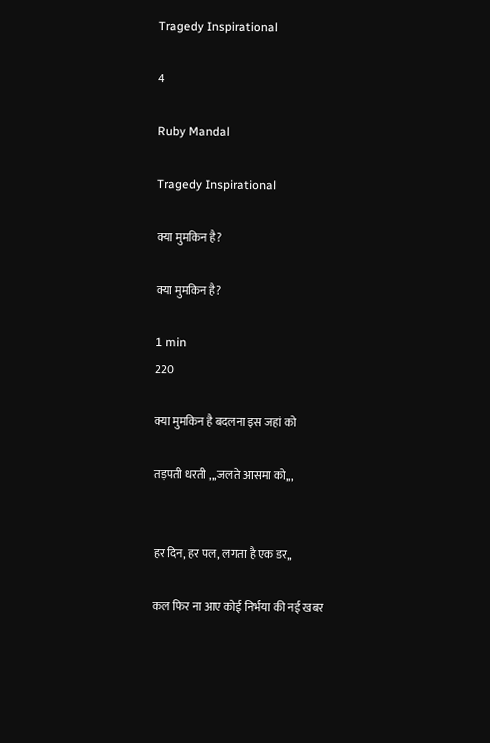Tragedy Inspirational

4

Ruby Mandal

Tragedy Inspirational

क्या मुमकिन है?

क्या मुमकिन है?

1 min
220

क्या मुमकिन है बदलना इस जहां को

तड़पती धरती ,,,जलते आसमा को,,,


हर दिन, हर पल, लगता है एक डर,,

कल फिर ना आए कोई निर्भया की नई खबर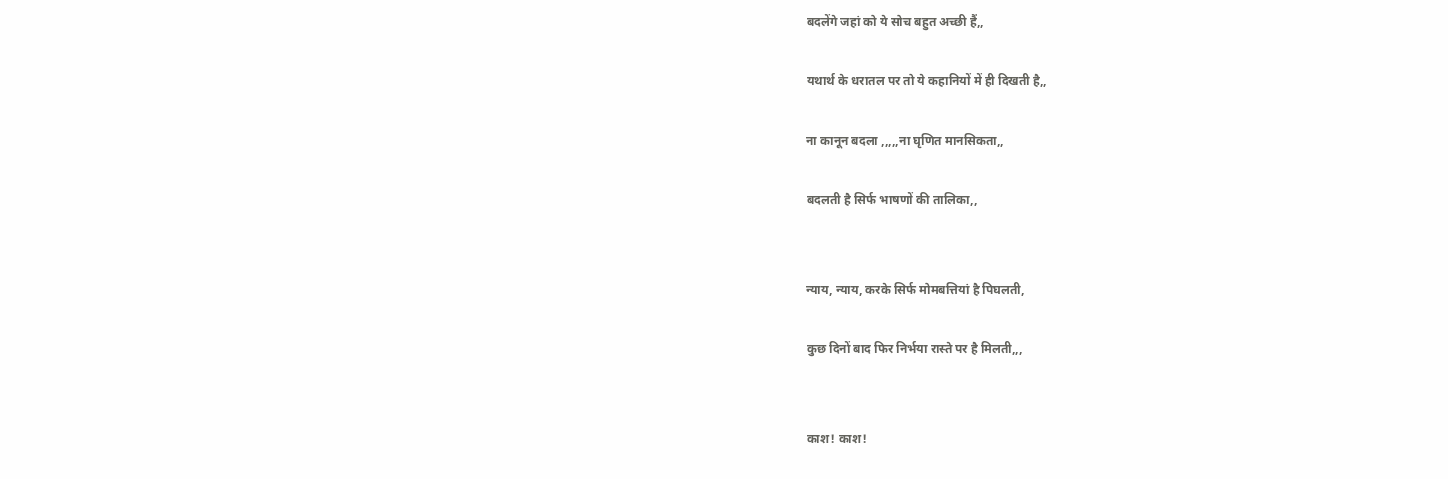बदलेंगे जहां को ये सोच बहुत अच्छी हैं,,

यथार्थ के धरातल पर तो ये कहानियों में ही दिखती है,,

ना कानून बदला ,,,,,ना घृणित मानसिकता,,

बदलती है सिर्फ भाषणों की तालिका,,


न्याय, न्याय, करके सिर्फ मोमबत्तियां है पिघलती,

कुछ दिनों बाद फिर निर्भया रास्ते पर है मिलती,,,


काश! काश!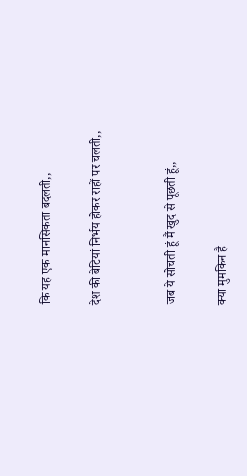कि यह एक मानसिकता बदलती,,

देश की बेटियां निर्भय होकर राहों पर चलती,,


जब ये सोचती हूं मैं खुद से पूछती हूं,,

क्या मुमकिन है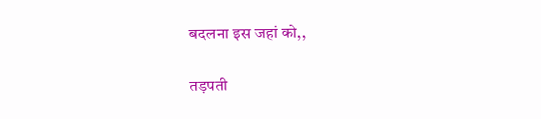बदलना इस जहां को,,

तड़पती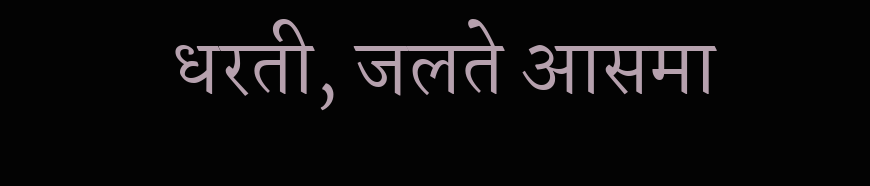धरती, जलते आसमा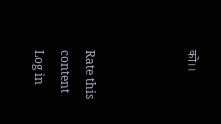को।।



Rate this content
Log in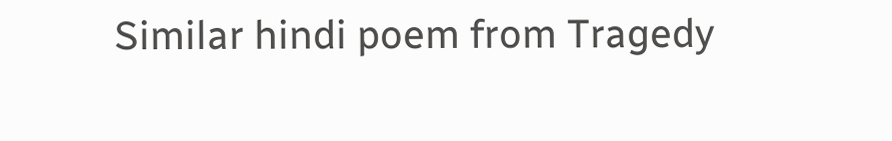Similar hindi poem from Tragedy